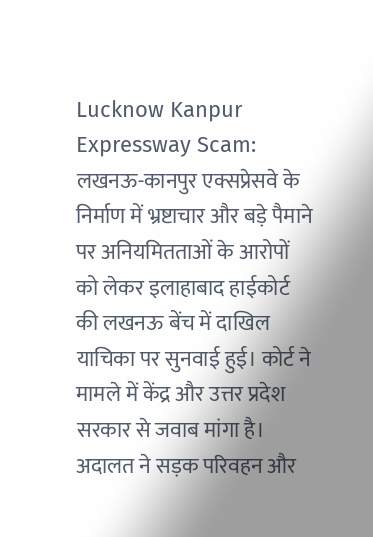Lucknow Kanpur Expressway Scam: लखनऊ-कानपुर एक्सप्रेसवे के निर्माण में भ्रष्टाचार और बड़े पैमाने पर अनियमितताओं के आरोपों को लेकर इलाहाबाद हाईकोर्ट की लखनऊ बेंच में दाखिल याचिका पर सुनवाई हुई। कोर्ट ने मामले में केंद्र और उत्तर प्रदेश सरकार से जवाब मांगा है। अदालत ने सड़क परिवहन और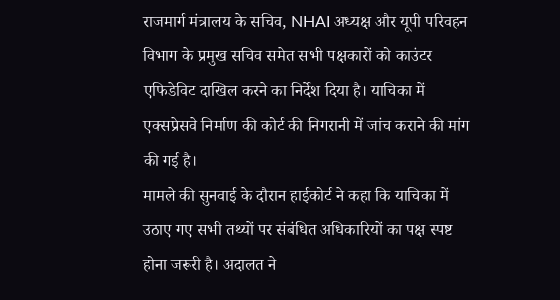राजमार्ग मंत्रालय के सचिव, NHAI अध्यक्ष और यूपी परिवहन विभाग के प्रमुख सचिव समेत सभी पक्षकारों को काउंटर एफिडेविट दाखिल करने का निर्देश दिया है। याचिका में एक्सप्रेसवे निर्माण की कोर्ट की निगरानी में जांच कराने की मांग की गई है।
मामले की सुनवाई के दौरान हाईकोर्ट ने कहा कि याचिका में उठाए गए सभी तथ्यों पर संबंधित अधिकारियों का पक्ष स्पष्ट होना जरूरी है। अदालत ने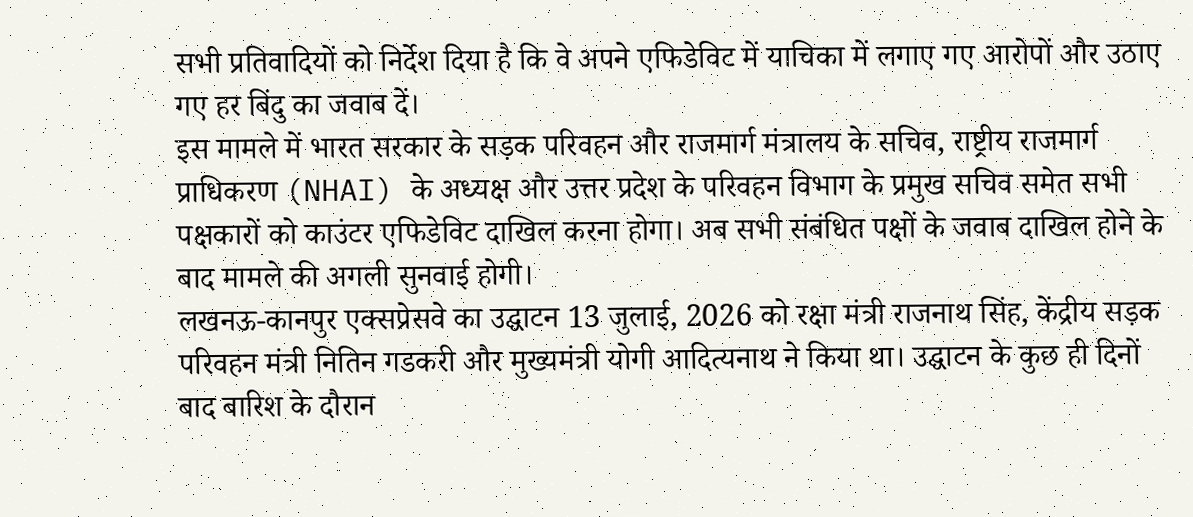सभी प्रतिवादियों को निर्देश दिया है कि वे अपने एफिडेविट में याचिका में लगाए गए आरोपों और उठाए गए हर बिंदु का जवाब दें।
इस मामले में भारत सरकार के सड़क परिवहन और राजमार्ग मंत्रालय के सचिव, राष्ट्रीय राजमार्ग प्राधिकरण (NHAI) के अध्यक्ष और उत्तर प्रदेश के परिवहन विभाग के प्रमुख सचिव समेत सभी पक्षकारों को काउंटर एफिडेविट दाखिल करना होगा। अब सभी संबंधित पक्षों के जवाब दाखिल होने के बाद मामले की अगली सुनवाई होगी।
लखनऊ-कानपुर एक्सप्रेसवे का उद्घाटन 13 जुलाई, 2026 को रक्षा मंत्री राजनाथ सिंह, केंद्रीय सड़क परिवहन मंत्री नितिन गडकरी और मुख्यमंत्री योगी आदित्यनाथ ने किया था। उद्घाटन के कुछ ही दिनों बाद बारिश के दौरान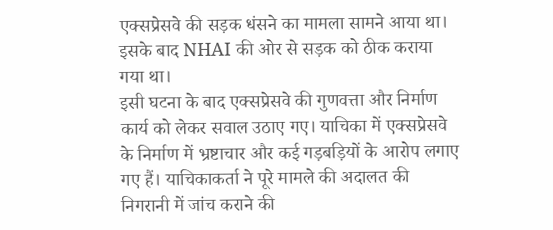एक्सप्रेसवे की सड़क धंसने का मामला सामने आया था। इसके बाद NHAI की ओर से सड़क को ठीक कराया गया था।
इसी घटना के बाद एक्सप्रेसवे की गुणवत्ता और निर्माण कार्य को लेकर सवाल उठाए गए। याचिका में एक्सप्रेसवे के निर्माण में भ्रष्टाचार और कई गड़बड़ियों के आरोप लगाए गए हैं। याचिकाकर्ता ने पूरे मामले की अदालत की निगरानी में जांच कराने की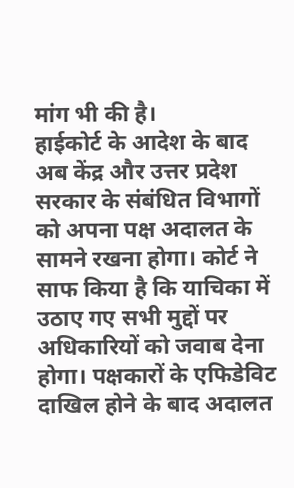मांग भी की है।
हाईकोर्ट के आदेश के बाद अब केंद्र और उत्तर प्रदेश सरकार के संबंधित विभागों को अपना पक्ष अदालत के सामने रखना होगा। कोर्ट ने साफ किया है कि याचिका में उठाए गए सभी मुद्दों पर अधिकारियों को जवाब देना होगा। पक्षकारों के एफिडेविट दाखिल होने के बाद अदालत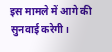इस मामले में आगे की सुनवाई करेगी।